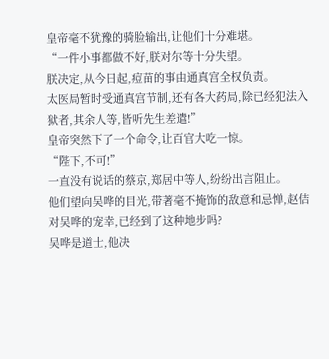皇帝毫不犹豫的骑脸输出,让他们十分难堪。
“一件小事都做不好,朕对尔等十分失望。
朕决定,从今日起,痘苗的事由通真宫全权负责。
太医局暂时受通真宫节制,还有各大药局,除已经犯法入狱者,其余人等,皆听先生差遣!”
皇帝突然下了一个命令,让百官大吃一惊。
“陛下,不可!”
一直没有说话的蔡京,郑居中等人,纷纷出言阻止。
他们望向吴哗的目光,带著毫不掩饰的敌意和忌惮,赵佶对吴哗的宠幸,已经到了这种地步吗?
吴哗是道士,他决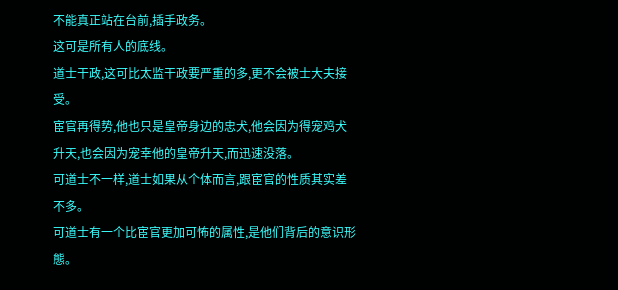不能真正站在台前,插手政务。
这可是所有人的底线。
道士干政,这可比太监干政要严重的多,更不会被士大夫接受。
宦官再得势,他也只是皇帝身边的忠犬,他会因为得宠鸡犬升天,也会因为宠幸他的皇帝升天,而迅速没落。
可道士不一样,道士如果从个体而言,跟宦官的性质其实差不多。
可道士有一个比宦官更加可怖的属性,是他们背后的意识形態。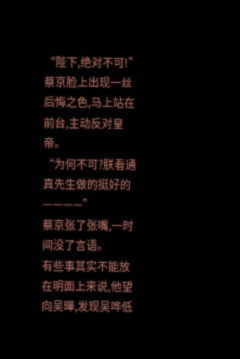“陛下,绝对不可!”
蔡京脸上出现一丝后悔之色,马上站在前台,主动反对皇帝。
“为何不可?朕看通真先生做的挺好的————”
蔡京张了张嘴,一时间没了言语。
有些事其实不能放在明面上来说,他望向吴曄,发现吴哗低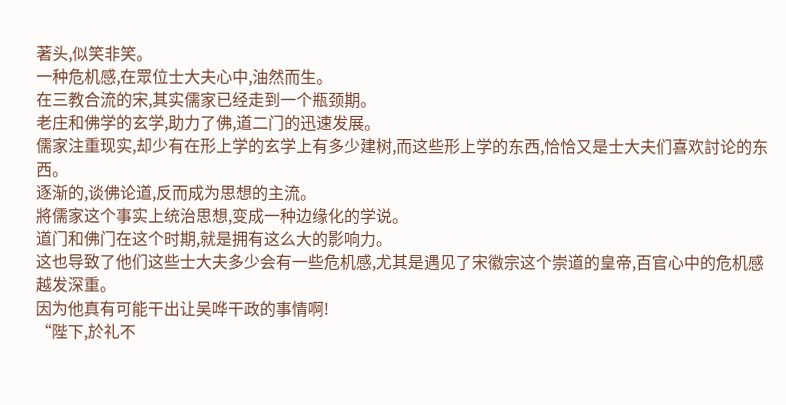著头,似笑非笑。
一种危机感,在眾位士大夫心中,油然而生。
在三教合流的宋,其实儒家已经走到一个瓶颈期。
老庄和佛学的玄学,助力了佛,道二门的迅速发展。
儒家注重现实,却少有在形上学的玄学上有多少建树,而这些形上学的东西,恰恰又是士大夫们喜欢討论的东西。
逐渐的,谈佛论道,反而成为思想的主流。
將儒家这个事实上统治思想,变成一种边缘化的学说。
道门和佛门在这个时期,就是拥有这么大的影响力。
这也导致了他们这些士大夫多少会有一些危机感,尤其是遇见了宋徽宗这个崇道的皇帝,百官心中的危机感越发深重。
因为他真有可能干出让吴哗干政的事情啊!
“陛下,於礼不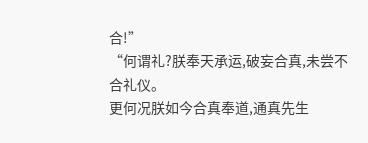合!”
“何谓礼?朕奉天承运,破妄合真,未尝不合礼仪。
更何况朕如今合真奉道,通真先生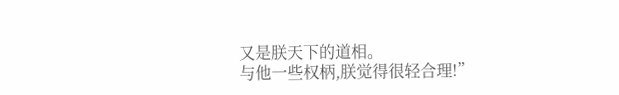又是朕天下的道相。
与他一些权柄,朕觉得很轻合理!”